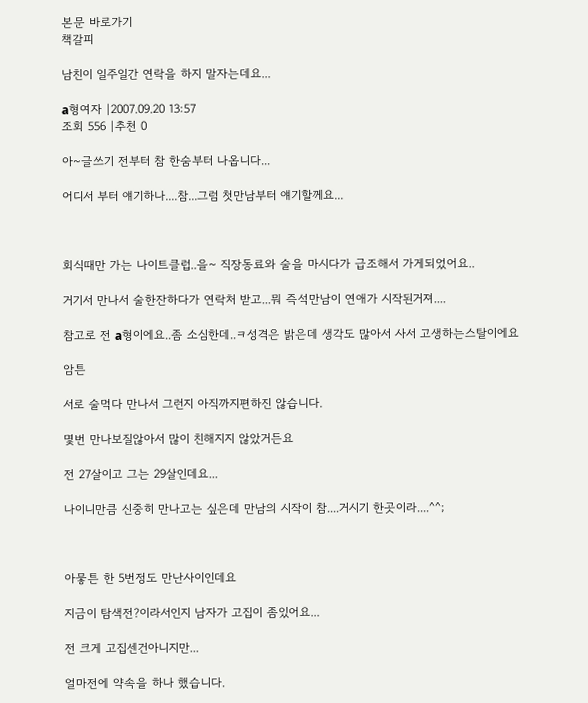본문 바로가기
책갈피

남친이 일주일간 연락을 하지 말자는데요...

a형여자 |2007.09.20 13:57
조회 556 |추천 0

아~글쓰기 전부터 참 한숨부터 나옵니다...

어디서 부터 얘기하나....참...그럼 첫만남부터 얘기할께요...



회식때만 가는 나이트클럽..을~ 직장동료와 술을 마시다가 급조해서 가게되었어요..

거기서 만나서 술한잔하다가 연락처 받고...뭐 즉석만남이 연애가 시작된거져....

참고로 전 a형이에요..좀 소심한데..ㅋ성격은 밝은데 생각도 많아서 사서 고생하는스탈이에요

암튼

서로 술먹다 만나서 그런지 아직까지편하진 않습니다.

몇번 만나보질않아서 많이 친해지지 않았거든요

전 27살이고 그는 29살인데요...

나이니만큼 신중히 만나고는 싶은데 만남의 시작이 참....거시기 한곳이라....^^;



아뭏튼 한 5번정도 만난사이인데요

지금이 탐색전?이라서인지 남자가 고집이 좀있어요...

전 크게 고집센건아니지만...

얼마전에 약속을 하나 했습니다.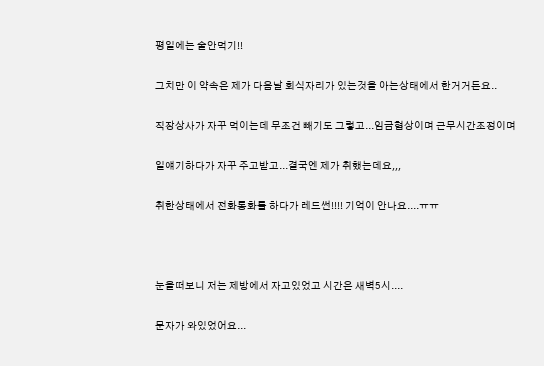평일에는 술안먹기!!

그치만 이 약속은 제가 다음날 회식자리가 있는것을 아는상태에서 한거거든요..

직장상사가 자꾸 먹이는데 무조건 빼기도 그렇고...임금협상이며 근무시간조정이며

일얘기하다가 자꾸 주고받고...결국엔 제가 취했는데요,,,

취한상태에서 전화통화를 하다가 레드썬!!!! 기억이 안나요....ㅠㅠ



눈을떠보니 저는 제방에서 자고있었고 시간은 새벽5시....

문자가 와있었어요...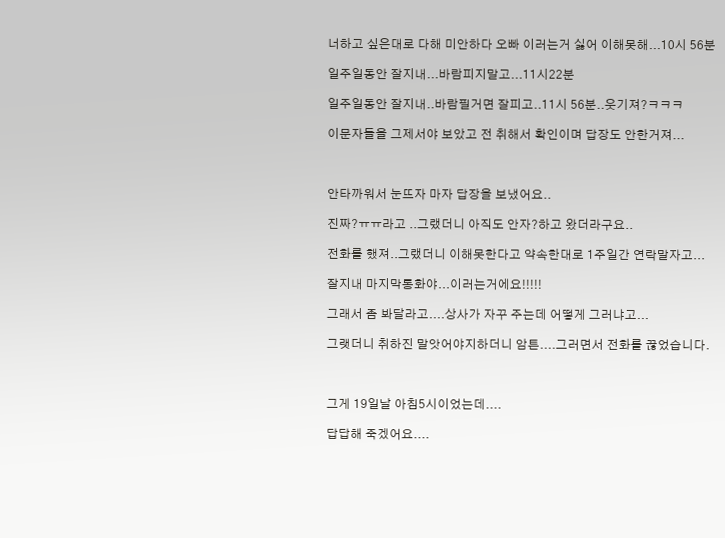너하고 싶은대로 다해 미안하다 오빠 이러는거 싫어 이해못해...10시 56분

일주일동안 잘지내...바람피지말고...11시22분

일주일동안 잘지내..바람필거면 잘피고..11시 56분..웃기져?ㅋㅋㅋ

이문자들을 그제서야 보았고 전 취해서 확인이며 답장도 안한거져...



안타까워서 눈뜨자 마자 답장을 보냈어요..

진짜?ㅠㅠ라고 ..그랬더니 아직도 안자?하고 왔더라구요..

전화를 했져..그랬더니 이해못한다고 약속한대로 1주일간 연락말자고...

잘지내 마지막통화야...이러는거에요!!!!!

그래서 좀 봐달라고....상사가 자꾸 주는데 어떻게 그러냐고...

그랫더니 취하진 말앗어야지하더니 암튼....그러면서 전화를 끊었습니다.



그게 19일날 아침5시이었는데....

답답해 죽겠어요....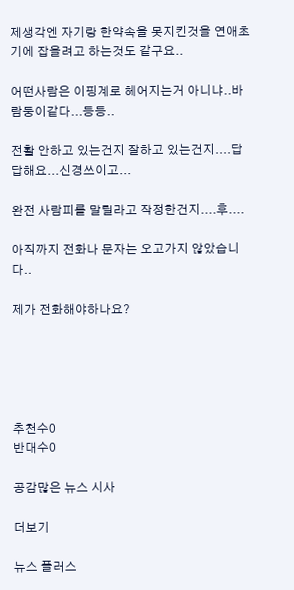제생각엔 자기랑 한약속을 못지킨것을 연애초기에 잡을려고 하는것도 같구요..

어떤사람은 이핑계로 헤어지는거 아니냐..바람둥이같다...등등..

전활 안하고 있는건지 잘하고 있는건지....답답해요...신경쓰이고...

완전 사람피를 말릴라고 작정한건지....후....

아직까지 전화나 문자는 오고가지 않았습니다..

제가 전화해야하나요?





추천수0
반대수0

공감많은 뉴스 시사

더보기

뉴스 플러스